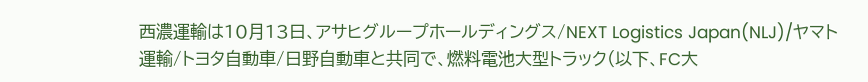西濃運輸は10月13日、アサヒグループホールディングス/NEXT Logistics Japan(NLJ)/ヤマト運輸/トヨタ自動車/日野自動車と共同で、燃料電池大型トラック(以下、FC大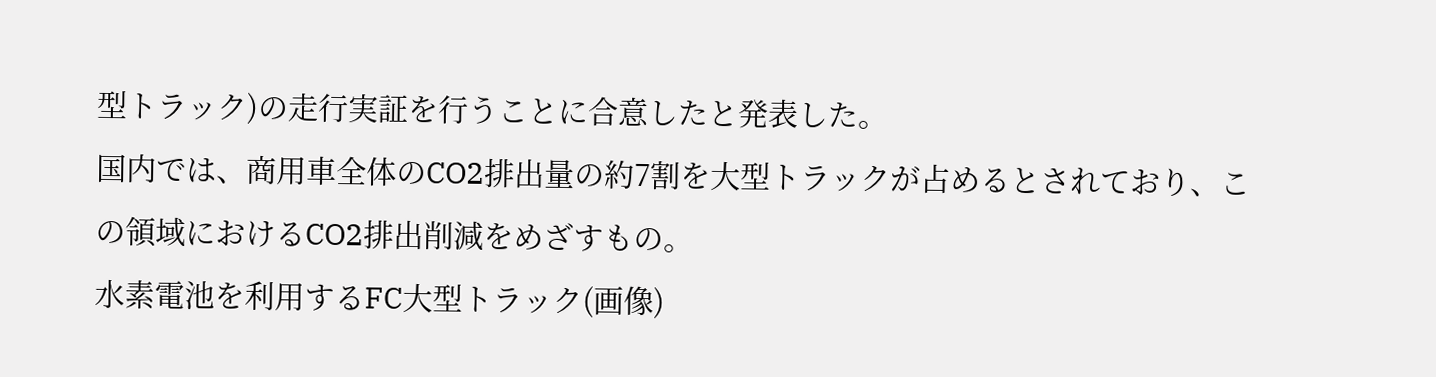型トラック)の走行実証を行うことに合意したと発表した。
国内では、商用車全体のCO2排出量の約7割を大型トラックが占めるとされており、この領域におけるCO2排出削減をめざすもの。
水素電池を利用するFC大型トラック(画像)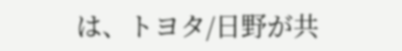は、トヨタ/日野が共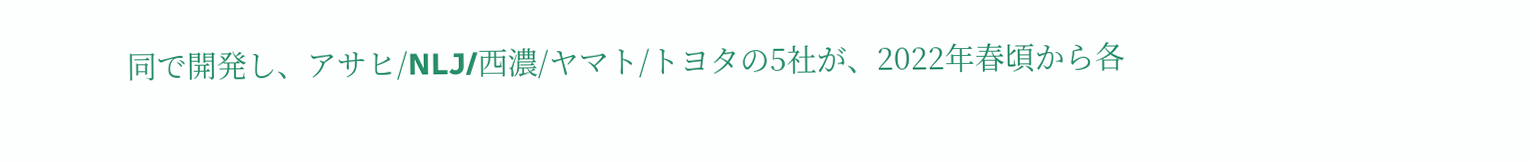同で開発し、アサヒ/NLJ/西濃/ヤマト/トヨタの5社が、2022年春頃から各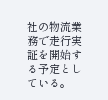社の物流業務で走行実証を開始する予定としている。